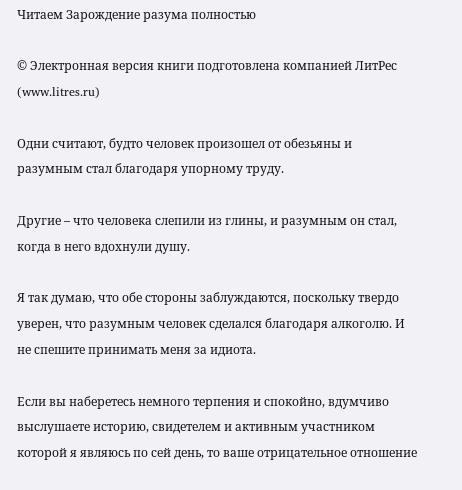Читаем Зарождение разума полностью

© Электронная версия книги подготовлена компанией ЛитРес (www.litres.ru)

Одни считают, будто человек произошел от обезьяны и разумным стал благодаря упорному труду.

Другие – что человека слепили из глины, и разумным он стал, когда в него вдохнули душу.

Я так думаю, что обе стороны заблуждаются, поскольку твердо уверен, что разумным человек сделался благодаря алкоголю. И не спешите принимать меня за идиота.

Если вы наберетесь немного терпения и спокойно, вдумчиво выслушаете историю, свидетелем и активным участником которой я являюсь по сей день, то ваше отрицательное отношение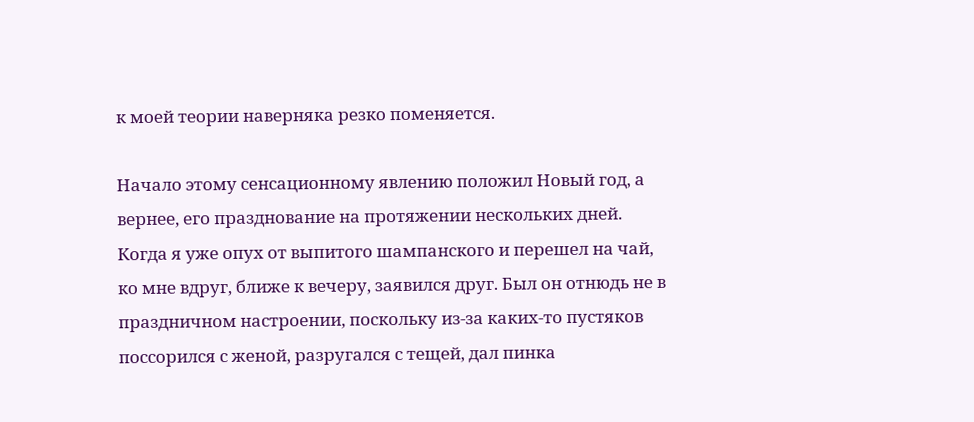к моей теории наверняка резко поменяется.

Начало этому сенсационному явлению положил Новый год, а вернее, его празднование на протяжении нескольких дней. Когда я уже опух от выпитого шампанского и перешел на чай, ко мне вдруг, ближе к вечеру, заявился друг. Был он отнюдь не в праздничном настроении, поскольку из-за каких-то пустяков поссорился с женой, разругался с тещей, дал пинка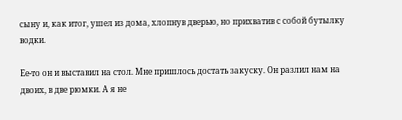сыну и, как итог, ушел из дома, хлопнув дверью, но прихватив с собой бутылку водки.

Ее-то он и выставил на стол. Мне пришлось достать закуску. Он разлил нам на двоих, в две рюмки. А я не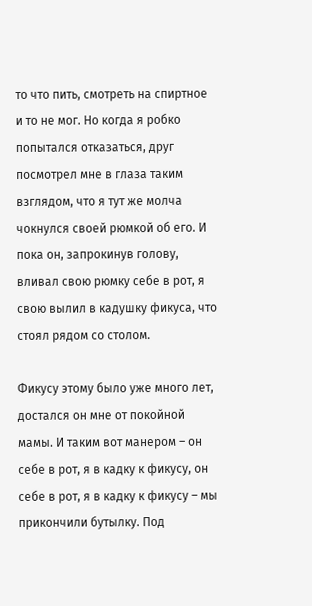то что пить, смотреть на спиртное и то не мог. Но когда я робко попытался отказаться, друг посмотрел мне в глаза таким взглядом, что я тут же молча чокнулся своей рюмкой об его. И пока он, запрокинув голову, вливал свою рюмку себе в рот, я свою вылил в кадушку фикуса, что стоял рядом со столом.

Фикусу этому было уже много лет, достался он мне от покойной мамы. И таким вот манером – он себе в рот, я в кадку к фикусу, он себе в рот, я в кадку к фикусу – мы прикончили бутылку. Под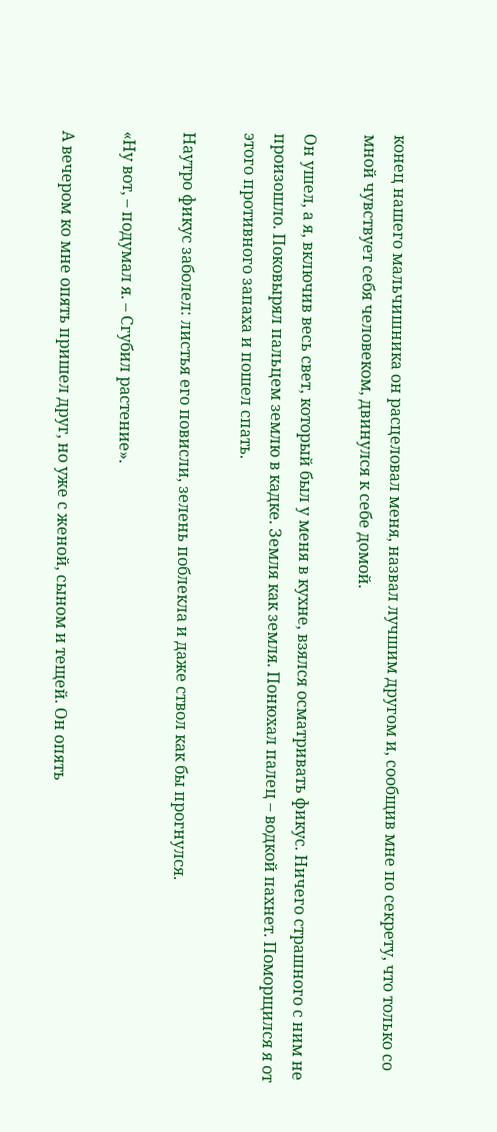конец нашего мальчишника он расцеловал меня, назвал лучшим другом и, сообщив мне по секрету, что только со мной чувствует себя человеком, двинулся к себе домой.

Он ушел, а я, включив весь свет, который был у меня в кухне, взялся осматривать фикус. Ничего страшного с ним не произошло. Поковырял пальцем землю в кадке. Земля как земля. Понюхал палец – водкой пахнет. Поморщился я от этого противного запаха и пошел спать.

Наутро фикус заболел: листья его повисли, зелень поблекла и даже ствол как бы прогнулся.

«Ну вот, – подумал я. – Сгубил растение».

А вечером ко мне опять пришел друг, но уже с женой, сыном и тещей. Он опять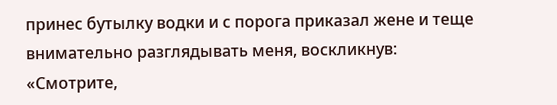принес бутылку водки и с порога приказал жене и теще внимательно разглядывать меня, воскликнув: «Смотрите,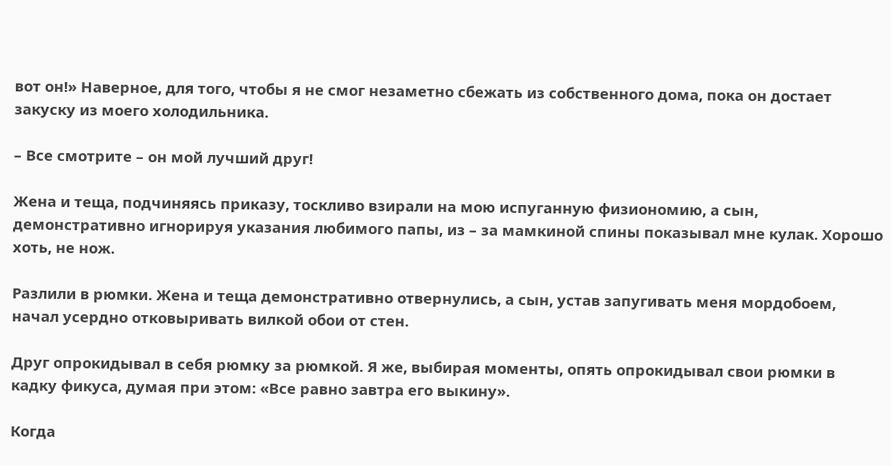вот он!» Наверное, для того, чтобы я не смог незаметно сбежать из собственного дома, пока он достает закуску из моего холодильника.

– Все смотрите – он мой лучший друг!

Жена и теща, подчиняясь приказу, тоскливо взирали на мою испуганную физиономию, а сын, демонстративно игнорируя указания любимого папы, из – за мамкиной спины показывал мне кулак. Хорошо хоть, не нож.

Разлили в рюмки. Жена и теща демонстративно отвернулись, а сын, устав запугивать меня мордобоем, начал усердно отковыривать вилкой обои от стен.

Друг опрокидывал в себя рюмку за рюмкой. Я же, выбирая моменты, опять опрокидывал свои рюмки в кадку фикуса, думая при этом: «Все равно завтра его выкину».

Когда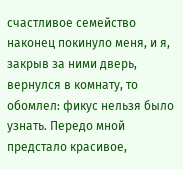счастливое семейство наконец покинуло меня, и я, закрыв за ними дверь, вернулся в комнату, то обомлел: фикус нельзя было узнать. Передо мной предстало красивое,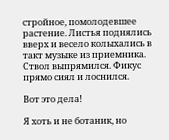стройное, помолодевшее растение. Листья поднялись вверх и весело колыхались в такт музыке из приемника. Ствол выпрямился. Фикус прямо сиял и лоснился.

Вот это дела!

Я хоть и не ботаник, но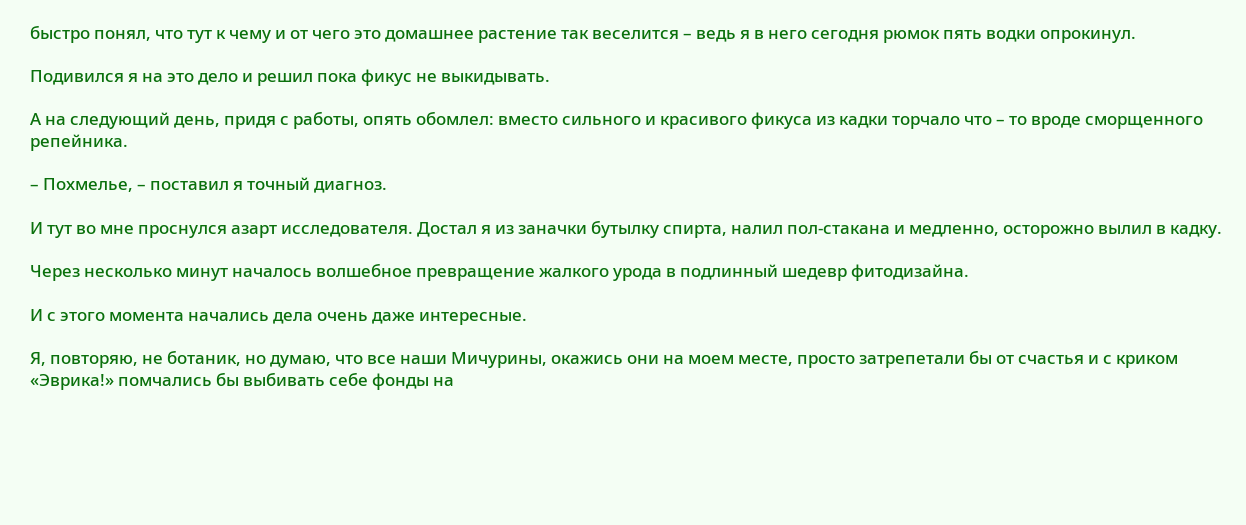быстро понял, что тут к чему и от чего это домашнее растение так веселится – ведь я в него сегодня рюмок пять водки опрокинул.

Подивился я на это дело и решил пока фикус не выкидывать.

А на следующий день, придя с работы, опять обомлел: вместо сильного и красивого фикуса из кадки торчало что – то вроде сморщенного репейника.

– Похмелье, – поставил я точный диагноз.

И тут во мне проснулся азарт исследователя. Достал я из заначки бутылку спирта, налил пол-стакана и медленно, осторожно вылил в кадку.

Через несколько минут началось волшебное превращение жалкого урода в подлинный шедевр фитодизайна.

И с этого момента начались дела очень даже интересные.

Я, повторяю, не ботаник, но думаю, что все наши Мичурины, окажись они на моем месте, просто затрепетали бы от счастья и с криком «Эврика!» помчались бы выбивать себе фонды на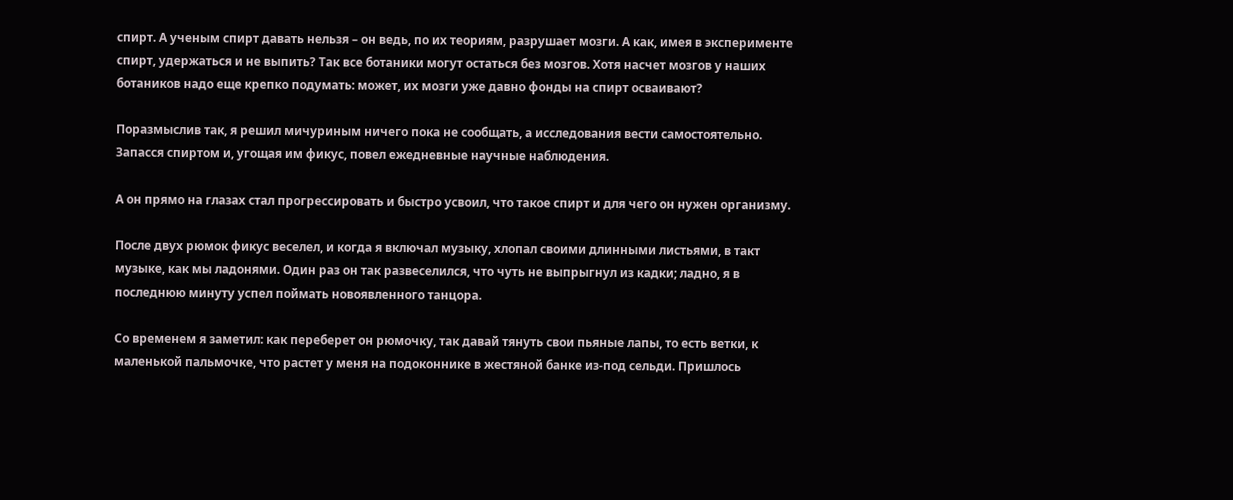спирт. А ученым спирт давать нельзя – он ведь, по их теориям, разрушает мозги. А как, имея в эксперименте спирт, удержаться и не выпить? Так все ботаники могут остаться без мозгов. Хотя насчет мозгов у наших ботаников надо еще крепко подумать: может, их мозги уже давно фонды на спирт осваивают?

Поразмыслив так, я решил мичуриным ничего пока не сообщать, а исследования вести самостоятельно. Запасся спиртом и, угощая им фикус, повел ежедневные научные наблюдения.

А он прямо на глазах стал прогрессировать и быстро усвоил, что такое спирт и для чего он нужен организму.

После двух рюмок фикус веселел, и когда я включал музыку, хлопал своими длинными листьями, в такт музыке, как мы ладонями. Один раз он так развеселился, что чуть не выпрыгнул из кадки; ладно, я в последнюю минуту успел поймать новоявленного танцора.

Со временем я заметил: как переберет он рюмочку, так давай тянуть свои пьяные лапы, то есть ветки, к маленькой пальмочке, что растет у меня на подоконнике в жестяной банке из-под сельди. Пришлось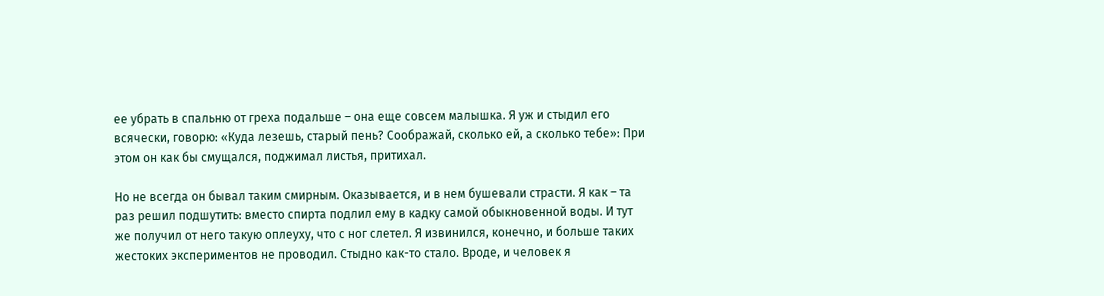ее убрать в спальню от греха подальше – она еще совсем малышка. Я уж и стыдил его всячески, говорю: «Куда лезешь, старый пень? Соображай, сколько ей, а сколько тебе»: При этом он как бы смущался, поджимал листья, притихал.

Но не всегда он бывал таким смирным. Оказывается, и в нем бушевали страсти. Я как – та раз решил подшутить: вместо спирта подлил ему в кадку самой обыкновенной воды. И тут же получил от него такую оплеуху, что с ног слетел. Я извинился, конечно, и больше таких жестоких экспериментов не проводил. Стыдно как-то стало. Вроде, и человек я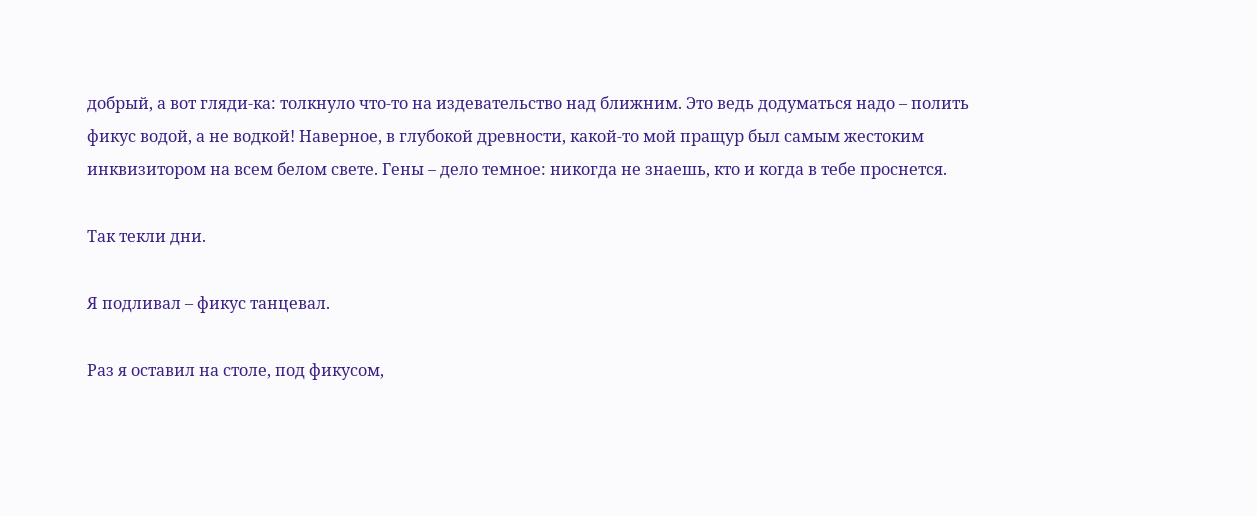добрый, а вот гляди-ка: толкнуло что-то на издевательство над ближним. Это ведь додуматься надо – полить фикус водой, а не водкой! Наверное, в глубокой древности, какой-то мой пращур был самым жестоким инквизитором на всем белом свете. Гены – дело темное: никогда не знаешь, кто и когда в тебе проснется.

Так текли дни.

Я подливал – фикус танцевал.

Раз я оставил на столе, под фикусом,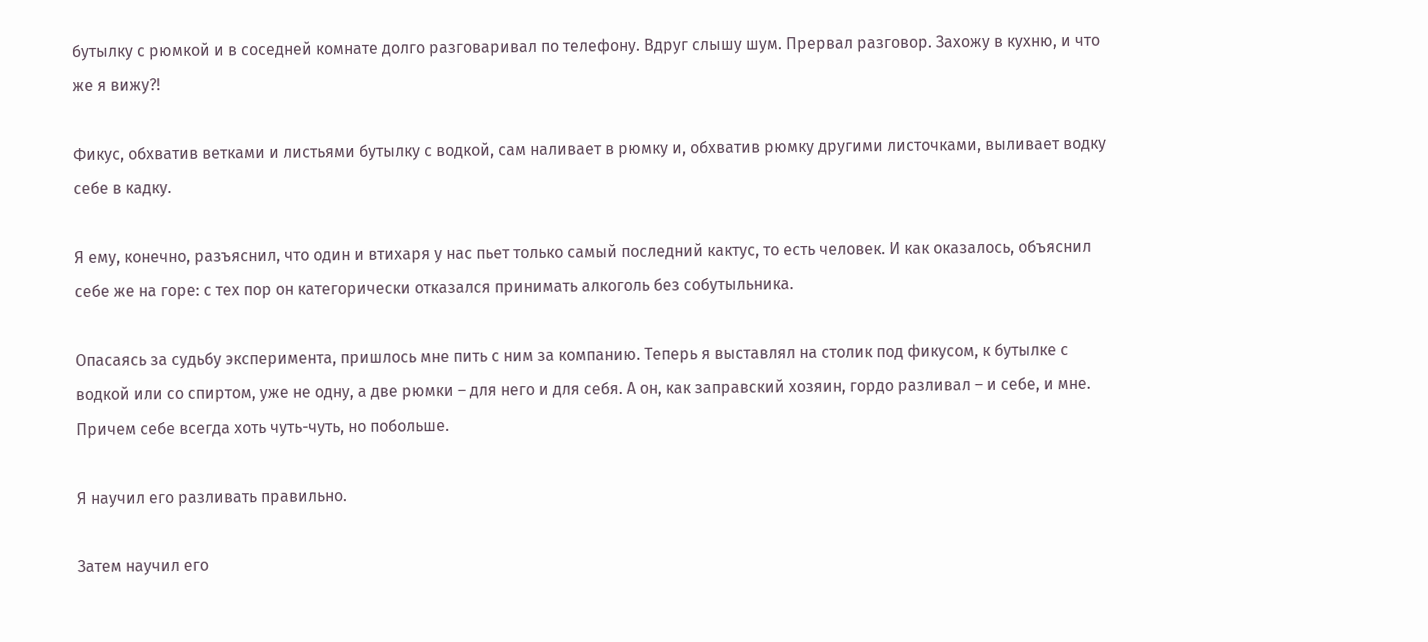бутылку с рюмкой и в соседней комнате долго разговаривал по телефону. Вдруг слышу шум. Прервал разговор. Захожу в кухню, и что же я вижу?!

Фикус, обхватив ветками и листьями бутылку с водкой, сам наливает в рюмку и, обхватив рюмку другими листочками, выливает водку себе в кадку.

Я ему, конечно, разъяснил, что один и втихаря у нас пьет только самый последний кактус, то есть человек. И как оказалось, объяснил себе же на горе: с тех пор он категорически отказался принимать алкоголь без собутыльника.

Опасаясь за судьбу эксперимента, пришлось мне пить с ним за компанию. Теперь я выставлял на столик под фикусом, к бутылке с водкой или со спиртом, уже не одну, а две рюмки – для него и для себя. А он, как заправский хозяин, гордо разливал – и себе, и мне. Причем себе всегда хоть чуть-чуть, но побольше.

Я научил его разливать правильно.

Затем научил его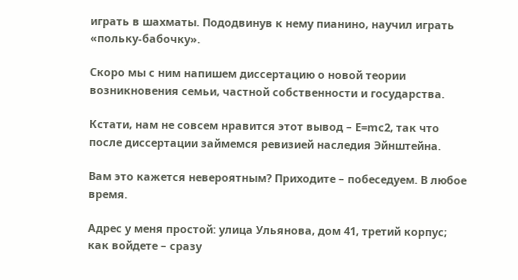играть в шахматы. Пододвинув к нему пианино, научил играть «польку-бабочку».

Скоро мы с ним напишем диссертацию о новой теории возникновения семьи, частной собственности и государства.

Кстати, нам не совсем нравится этот вывод – Е=mс2, так что после диссертации займемся ревизией наследия Эйнштейна.

Вам это кажется невероятным? Приходите – побеседуем. В любое время.

Адрес у меня простой: улица Ульянова, дом 41, третий корпус; как войдете – сразу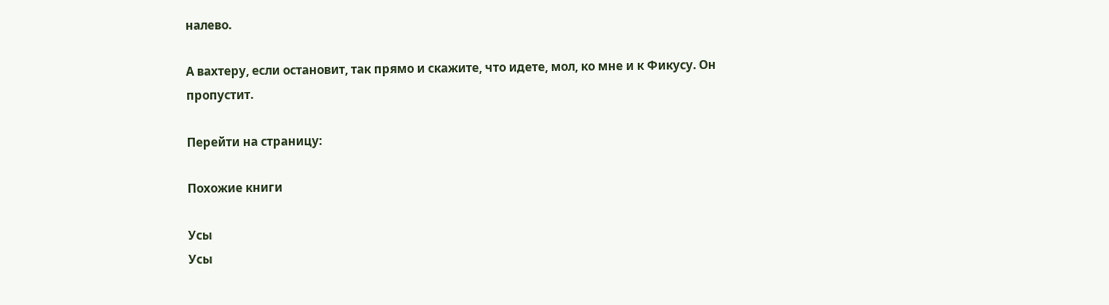налево.

А вахтеру, если остановит, так прямо и скажите, что идете, мол, ко мне и к Фикусу. Он пропустит.

Перейти на страницу:

Похожие книги

Усы
Усы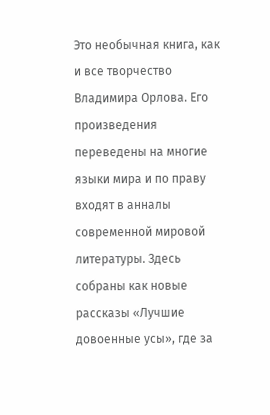Это необычная книга, как и все творчество Владимира Орлова. Его произведения переведены на многие языки мира и по праву входят в анналы современной мировой литературы. Здесь собраны как новые рассказы «Лучшие довоенные усы», где за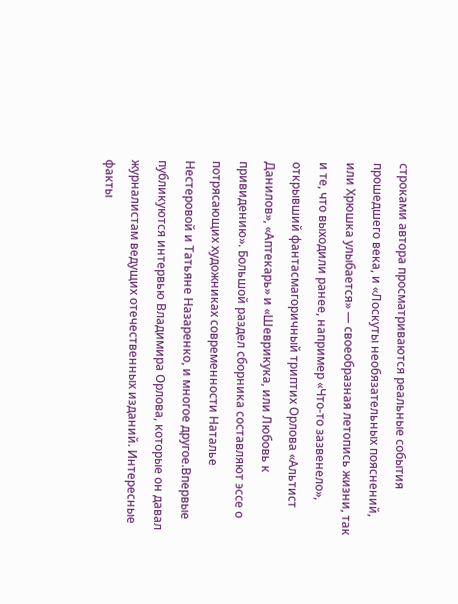строками автора просматриваются реальные события прошедшего века, и «Лоскуты необязательных пояснений, или Хрюшка улыбается» — своеобразная летопись жизни, так и те, что выходили ранее, например «Что-то зазвенело», открывший фантасмагоричный триптих Орлова «Альтист Данилов», «Аптекарь» и «Шеврикука, или Любовь к привидению». Большой раздел сборника составляют эссе о потрясающих художниках современности Наталье Нестеровой и Татьяне Назаренко, и многое другое.Впервые публикуются интервью Владимира Орлова, которые он давал журналистам ведущих отечественных изданий. Интересные факты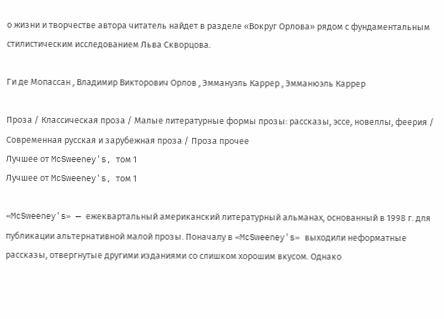о жизни и творчестве автора читатель найдет в разделе «Вокруг Орлова» рядом с фундаментальным стилистическим исследованием Льва Скворцова.

Ги де Мопассан , Владимир Викторович Орлов , Эммануэль Каррер , Эмманюэль Каррер

Проза / Классическая проза / Малые литературные формы прозы: рассказы, эссе, новеллы, феерия / Современная русская и зарубежная проза / Проза прочее
Лучшее от McSweeney's, том 1
Лучшее от McSweeney's, том 1

«McSweeney's» — ежеквартальный американский литературный альманах, основанный в 1998 г. для публикации альтернативной малой прозы. Поначалу в «McSweeney's» выходили неформатные рассказы, отвергнутые другими изданиями со слишком хорошим вкусом. Однако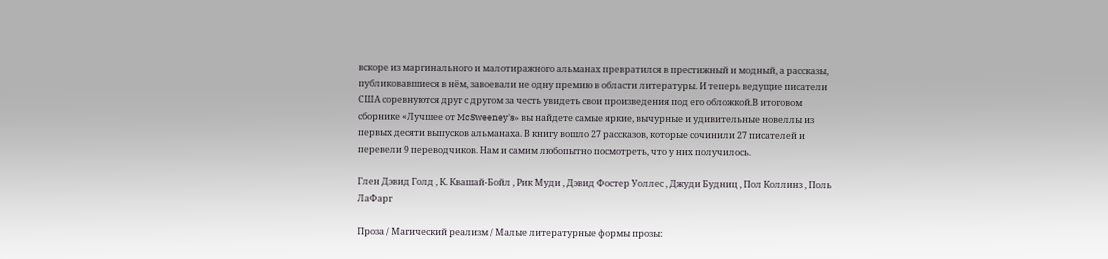вскоре из маргинального и малотиражного альманах превратился в престижный и модный, а рассказы, публиковавшиеся в нём, завоевали не одну премию в области литературы. И теперь ведущие писатели США соревнуются друг с другом за честь увидеть свои произведения под его обложкой.В итоговом сборнике «Лучшее от McSweeney's» вы найдете самые яркие, вычурные и удивительные новеллы из первых десяти выпусков альманаха. В книгу вошло 27 рассказов, которые сочинили 27 писателей и перевели 9 переводчиков. Нам и самим любопытно посмотреть, что у них получилось.

Глен Дэвид Голд , К. Квашай-Бойл , Рик Муди , Дэвид Фостер Уоллес , Джуди Будниц , Пол Коллинз , Поль ЛаФарг

Проза / Магический реализм / Малые литературные формы прозы: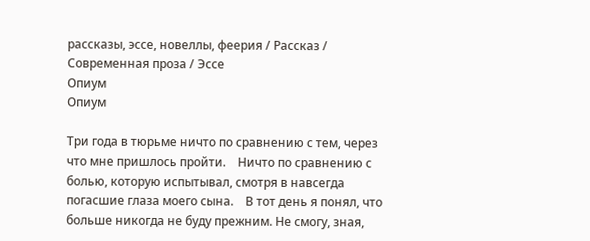рассказы, эссе, новеллы, феерия / Рассказ / Современная проза / Эссе
Опиум
Опиум

Три года в тюрьме ничто по сравнению с тем, через что мне пришлось пройти.    Ничто по сравнению с болью, которую испытывал, смотря в навсегда погасшие глаза моего сына.    В тот день я понял, что больше никогда не буду прежним. Не смогу, зная,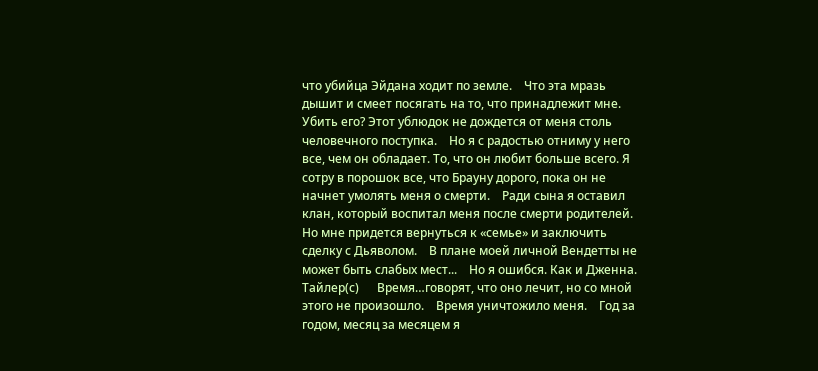что убийца Эйдана ходит по земле.    Что эта мразь дышит и смеет посягать на то, что принадлежит мне.    Убить его? Этот ублюдок не дождется от меня столь человечного поступка.    Но я с радостью отниму у него все, чем он обладает. То, что он любит больше всего. Я сотру в порoшок все, что Брауну дорого, пока он не начнет умолять меня о смерти.    Ради сына я оставил клан, который воспитал меня после смерти родителей. Но мне придется вернуться к «семье» и заключить сделку с Дьяволом.    В плане моей личной Вендетты не может быть слабых мест...    Но я ошибся. Как и Дженна.    Тайлер(с)      Время…говорят, что оно лечит, но со мной этого не произошло.    Время уничтожило меня.    Год за годом, месяц за месяцем я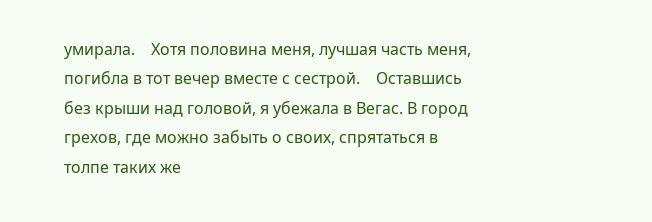умирала.    Хотя половина меня, лучшая часть меня, погибла в тот вечер вместе с сестрой.    Оставшись без крыши над головой, я убежала в Вегас. В город грехов, где можно забыть о своих, спрятаться в толпе таких же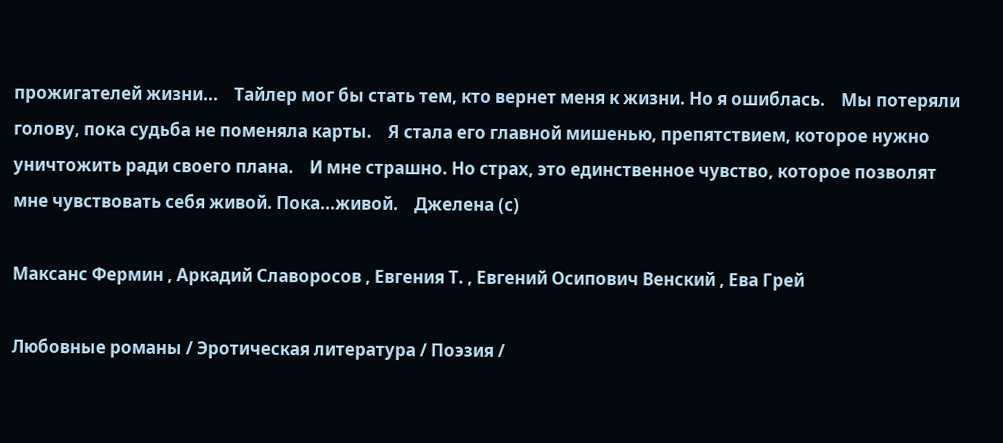прожигателей жизни...    Тайлер мог бы стать тем, кто вернет меня к жизни. Но я ошиблась.    Мы потеряли голову, пока судьба не поменяла карты.    Я стала его главной мишенью, препятствием, которое нужно уничтожить ради своего плана.    И мне страшно. Но страх, это единственное чувство, которое позволят мне чувствовать себя живой. Пока...живой.    Джелена (с)

Максанс Фермин , Аркадий Славоросов , Евгения Т. , Евгений Осипович Венский , Ева Грей

Любовные романы / Эротическая литература / Поэзия /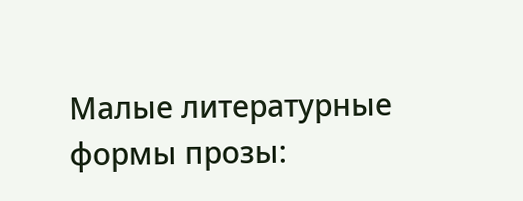Малые литературные формы прозы: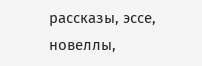рассказы, эссе, новеллы,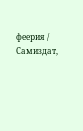феерия / Самиздат,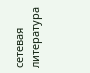сетевая литература